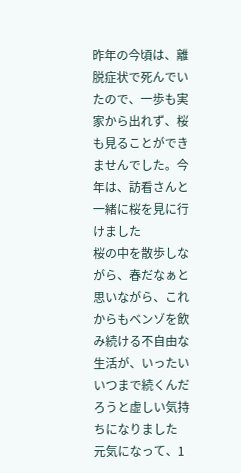昨年の今頃は、離脱症状で死んでいたので、一歩も実家から出れず、桜も見ることができませんでした。今年は、訪看さんと一緒に桜を見に行けました
桜の中を散歩しながら、春だなぁと思いながら、これからもベンゾを飲み続ける不自由な生活が、いったいいつまで続くんだろうと虚しい気持ちになりました
元気になって、1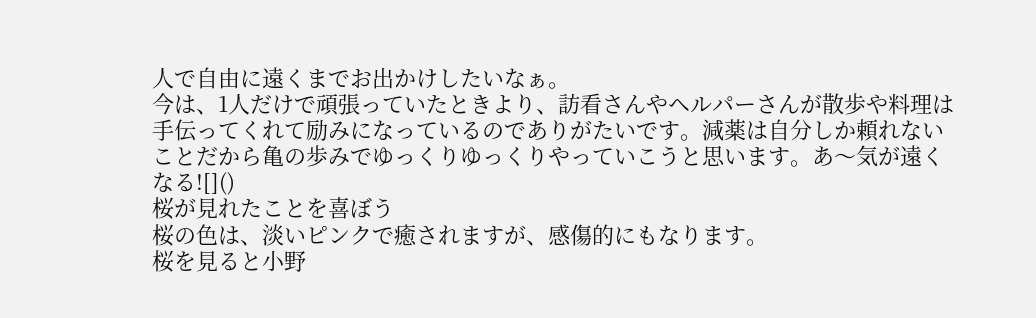人で自由に遠くまでお出かけしたいなぁ。
今は、1人だけで頑張っていたときより、訪看さんやヘルパーさんが散歩や料理は手伝ってくれて励みになっているのでありがたいです。減薬は自分しか頼れないことだから亀の歩みでゆっくりゆっくりやっていこうと思います。あ〜気が遠くなる![]()
桜が見れたことを喜ぼう
桜の色は、淡いピンクで癒されますが、感傷的にもなります。
桜を見ると小野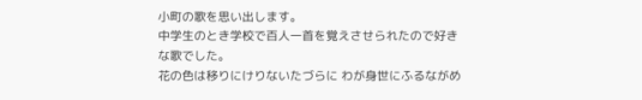小町の歌を思い出します。
中学生のとき学校で百人一首を覚えさせられたので好きな歌でした。
花の色は移りにけりないたづらに わが身世にふるながめ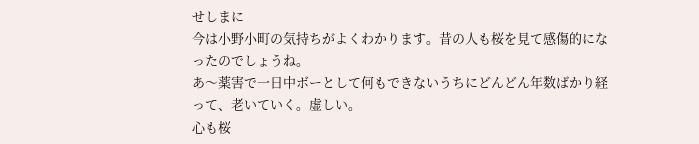せしまに
今は小野小町の気持ちがよくわかります。昔の人も桜を見て感傷的になったのでしょうね。
あ〜薬害で一日中ボーとして何もできないうちにどんどん年数ばかり経って、老いていく。虚しい。
心も桜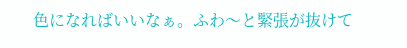色になればいいなぁ。ふわ〜と緊張が抜けて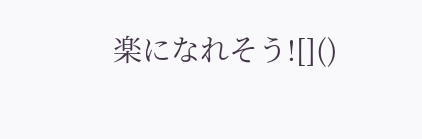楽になれそう![]()